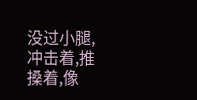没过小腿,冲击着,推搡着,像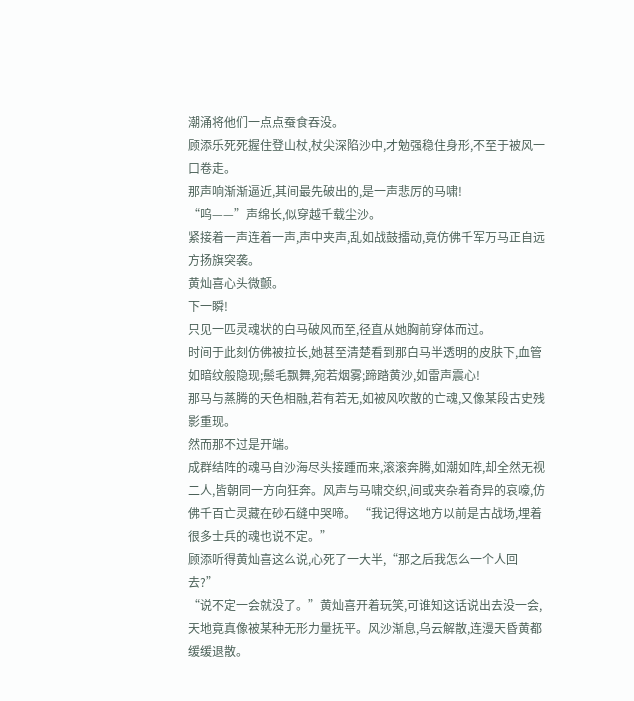潮涌将他们一点点蚕食吞没。
顾添乐死死握住登山杖,杖尖深陷沙中,才勉强稳住身形,不至于被风一口卷走。
那声响渐渐逼近,其间最先破出的,是一声悲厉的马啸!
“呜——”声绵长,似穿越千载尘沙。
紧接着一声连着一声,声中夹声,乱如战鼓擂动,竟仿佛千军万马正自远方扬旗突袭。
黄灿喜心头微颤。
下一瞬!
只见一匹灵魂状的白马破风而至,径直从她胸前穿体而过。
时间于此刻仿佛被拉长,她甚至清楚看到那白马半透明的皮肤下,血管如暗纹般隐现;鬃毛飘舞,宛若烟雾;蹄踏黄沙,如雷声震心!
那马与蒸腾的天色相融,若有若无,如被风吹散的亡魂,又像某段古史残影重现。
然而那不过是开端。
成群结阵的魂马自沙海尽头接踵而来,滚滚奔腾,如潮如阵,却全然无视二人,皆朝同一方向狂奔。风声与马啸交织,间或夹杂着奇异的哀嚎,仿佛千百亡灵藏在砂石缝中哭啼。 “我记得这地方以前是古战场,埋着很多士兵的魂也说不定。”
顾添听得黄灿喜这么说,心死了一大半,“那之后我怎么一个人回去?”
“说不定一会就没了。”黄灿喜开着玩笑,可谁知这话说出去没一会,天地竟真像被某种无形力量抚平。风沙渐息,乌云解散,连漫天昏黄都缓缓退散。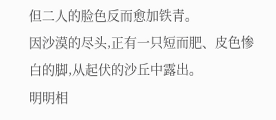但二人的脸色反而愈加铁青。
因沙漠的尽头,正有一只短而肥、皮色惨白的脚,从起伏的沙丘中露出。
明明相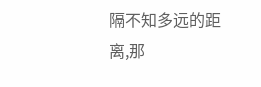隔不知多远的距离,那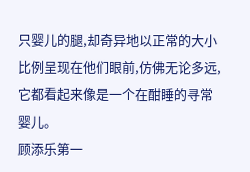只婴儿的腿,却奇异地以正常的大小比例呈现在他们眼前,仿佛无论多远,它都看起来像是一个在酣睡的寻常婴儿。
顾添乐第一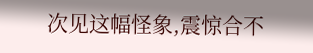次见这幅怪象,震惊合不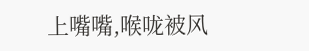上嘴嘴,喉咙被风